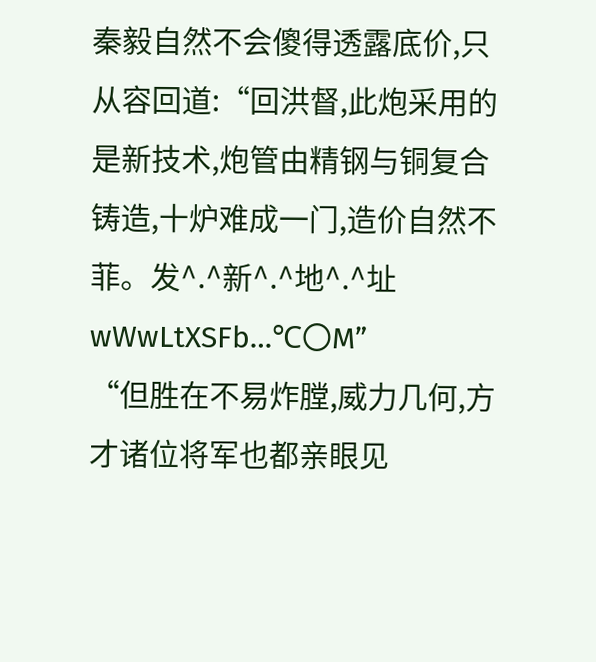秦毅自然不会傻得透露底价,只从容回道:“回洪督,此炮采用的是新技术,炮管由精钢与铜复合铸造,十炉难成一门,造价自然不菲。发^.^新^.^地^.^址 wWwLtXSFb…℃〇M”
“但胜在不易炸膛,威力几何,方才诸位将军也都亲眼见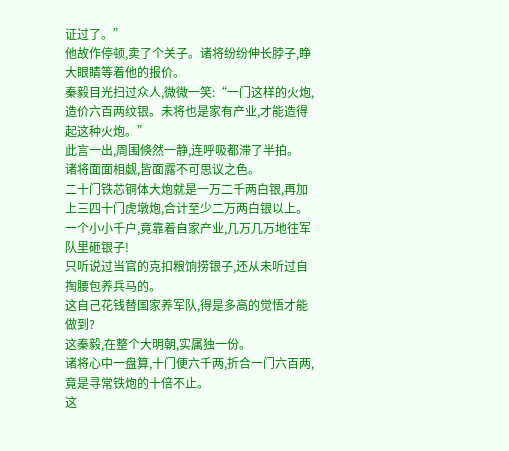证过了。”
他故作停顿,卖了个关子。诸将纷纷伸长脖子,睁大眼睛等着他的报价。
秦毅目光扫过众人,微微一笑:“一门这样的火炮,造价六百两纹银。未将也是家有产业,才能造得起这种火炮。”
此言一出,周围倏然一静,连呼吸都滞了半拍。
诸将面面相觑,皆面露不可思议之色。
二十门铁芯铜体大炮就是一万二千两白银,再加上三四十门虎墩炮,合计至少二万两白银以上。
一个小小千户,竟靠着自家产业,几万几万地往军队里砸银子!
只听说过当官的克扣粮饷捞银子,还从未听过自掏腰包养兵马的。
这自己花钱替国家养军队,得是多高的觉悟才能做到?
这秦毅,在整个大明朝,实属独一份。
诸将心中一盘算,十门便六千两,折合一门六百两,竟是寻常铁炮的十倍不止。
这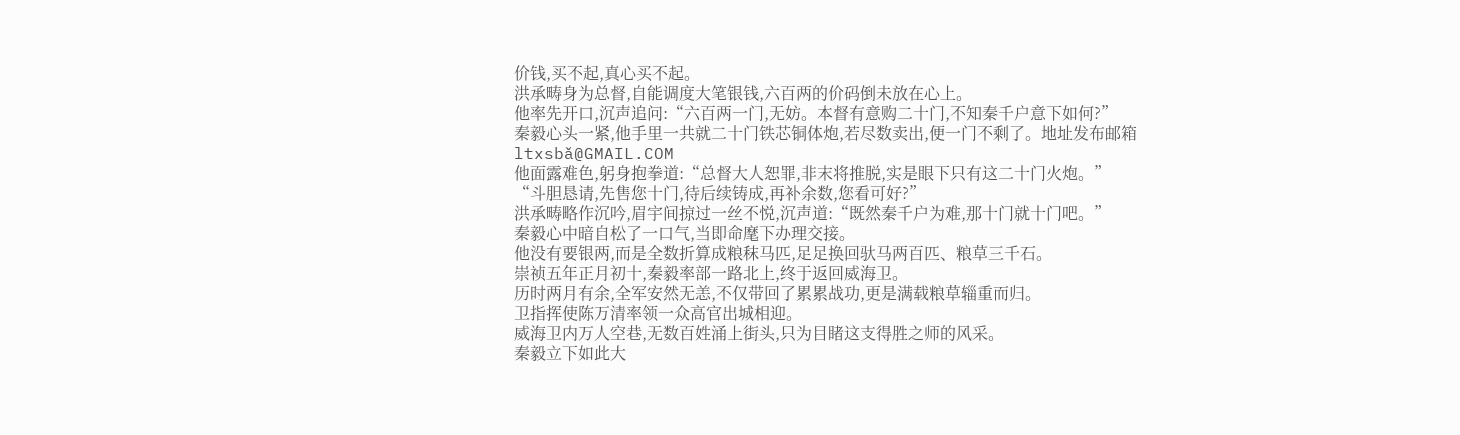价钱,买不起,真心买不起。
洪承畴身为总督,自能调度大笔银钱,六百两的价码倒未放在心上。
他率先开口,沉声追问:“六百两一门,无妨。本督有意购二十门,不知秦千户意下如何?”
秦毅心头一紧,他手里一共就二十门铁芯铜体炮,若尽数卖出,便一门不剩了。地址发布邮箱 ltxsbǎ@GMAIL.COM
他面露难色,躬身抱拳道:“总督大人恕罪,非末将推脱,实是眼下只有这二十门火炮。”
“斗胆恳请,先售您十门,待后续铸成,再补余数,您看可好?”
洪承畴略作沉吟,眉宇间掠过一丝不悦,沉声道:“既然秦千户为难,那十门就十门吧。”
秦毅心中暗自松了一口气,当即命麾下办理交接。
他没有要银两,而是全数折算成粮秣马匹,足足换回驮马两百匹、粮草三千石。
崇祯五年正月初十,秦毅率部一路北上,终于返回威海卫。
历时两月有余,全军安然无恙,不仅带回了累累战功,更是满载粮草辎重而归。
卫指挥使陈万清率领一众高官出城相迎。
威海卫内万人空巷,无数百姓涌上街头,只为目睹这支得胜之师的风采。
秦毅立下如此大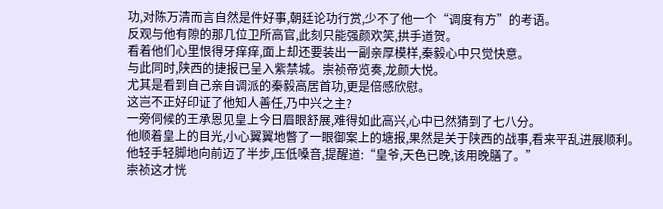功,对陈万清而言自然是件好事,朝廷论功行赏,少不了他一个“调度有方”的考语。
反观与他有隙的那几位卫所高官,此刻只能强颜欢笑,拱手道贺。
看着他们心里恨得牙痒痒,面上却还要装出一副亲厚模样,秦毅心中只觉快意。
与此同时,陕西的捷报已呈入紫禁城。崇祯帝览奏,龙颜大悦。
尤其是看到自己亲自调派的秦毅高居首功,更是倍感欣慰。
这岂不正好印证了他知人善任,乃中兴之主?
一旁伺候的王承恩见皇上今日眉眼舒展,难得如此高兴,心中已然猜到了七八分。
他顺着皇上的目光,小心翼翼地瞥了一眼御案上的塘报,果然是关于陕西的战事,看来平乱进展顺利。
他轻手轻脚地向前迈了半步,压低嗓音,提醒道:“皇爷,天色已晚,该用晚膳了。”
崇祯这才恍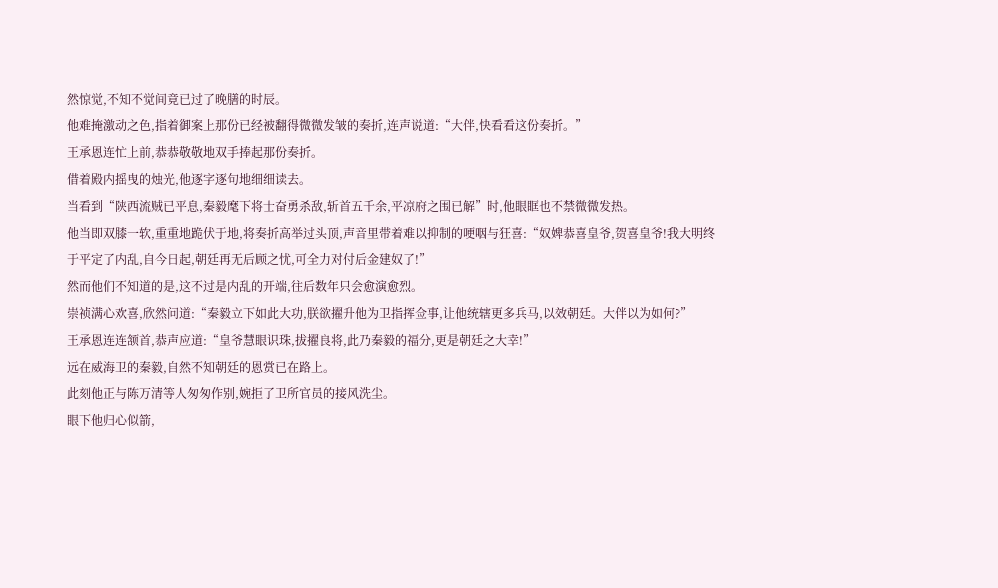然惊觉,不知不觉间竟已过了晚膳的时辰。
他难掩激动之色,指着御案上那份已经被翻得微微发皱的奏折,连声说道:“大伴,快看看这份奏折。”
王承恩连忙上前,恭恭敬敬地双手捧起那份奏折。
借着殿内摇曳的烛光,他逐字逐句地细细读去。
当看到“陕西流贼已平息,秦毅麾下将士奋勇杀敌,斩首五千余,平凉府之围已解”时,他眼眶也不禁微微发热。
他当即双膝一软,重重地跪伏于地,将奏折高举过头顶,声音里带着难以抑制的哽咽与狂喜:“奴婢恭喜皇爷,贺喜皇爷!我大明终于平定了内乱,自今日起,朝廷再无后顾之忧,可全力对付后金建奴了!”
然而他们不知道的是,这不过是内乱的开端,往后数年只会愈演愈烈。
崇祯满心欢喜,欣然问道:“秦毅立下如此大功,朕欲擢升他为卫指挥佥事,让他统辖更多兵马,以效朝廷。大伴以为如何?”
王承恩连连颔首,恭声应道:“皇爷慧眼识珠,拔擢良将,此乃秦毅的福分,更是朝廷之大幸!”
远在威海卫的秦毅,自然不知朝廷的恩赏已在路上。
此刻他正与陈万清等人匆匆作别,婉拒了卫所官员的接风洗尘。
眼下他归心似箭,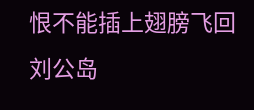恨不能插上翅膀飞回刘公岛